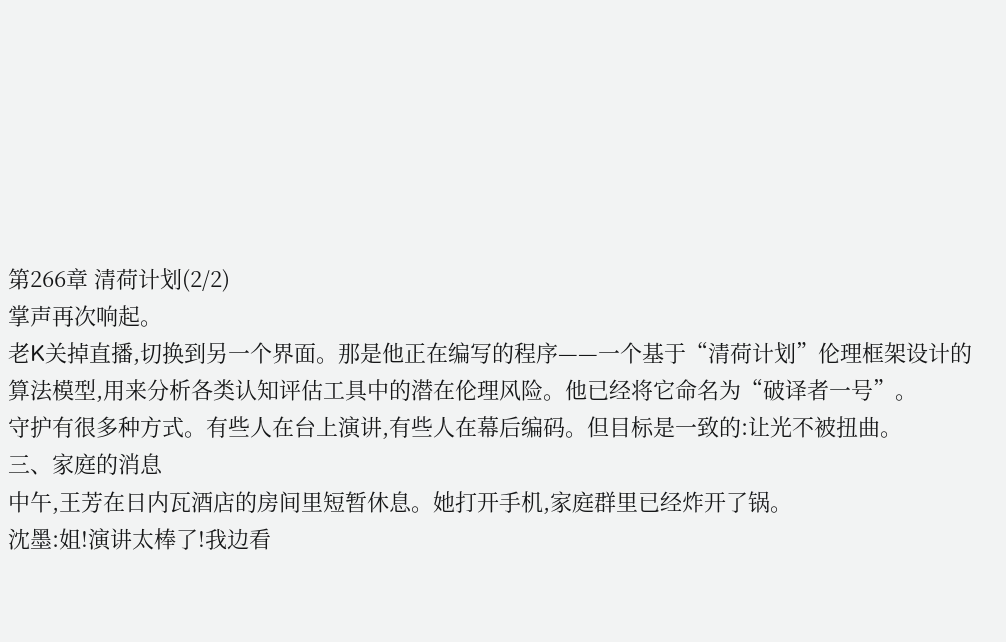第266章 清荷计划(2/2)
掌声再次响起。
老K关掉直播,切换到另一个界面。那是他正在编写的程序——一个基于“清荷计划”伦理框架设计的算法模型,用来分析各类认知评估工具中的潜在伦理风险。他已经将它命名为“破译者一号”。
守护有很多种方式。有些人在台上演讲,有些人在幕后编码。但目标是一致的:让光不被扭曲。
三、家庭的消息
中午,王芳在日内瓦酒店的房间里短暂休息。她打开手机,家庭群里已经炸开了锅。
沈墨:姐!演讲太棒了!我边看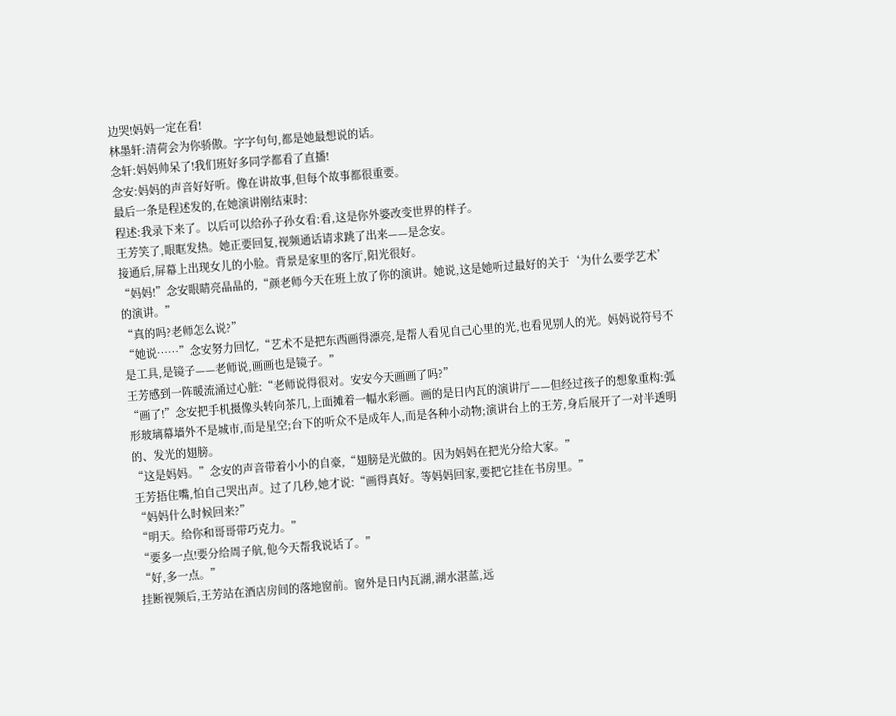边哭!妈妈一定在看!
林墨轩:清荷会为你骄傲。字字句句,都是她最想说的话。
念轩:妈妈帅呆了!我们班好多同学都看了直播!
念安:妈妈的声音好好听。像在讲故事,但每个故事都很重要。
最后一条是程述发的,在她演讲刚结束时:
程述:我录下来了。以后可以给孙子孙女看:看,这是你外婆改变世界的样子。
王芳笑了,眼眶发热。她正要回复,视频通话请求跳了出来——是念安。
接通后,屏幕上出现女儿的小脸。背景是家里的客厅,阳光很好。
“妈妈!”念安眼睛亮晶晶的,“颜老师今天在班上放了你的演讲。她说,这是她听过最好的关于‘为什么要学艺术’的演讲。”
“真的吗?老师怎么说?”
“她说……”念安努力回忆,“艺术不是把东西画得漂亮,是帮人看见自己心里的光,也看见别人的光。妈妈说符号不是工具,是镜子——老师说,画画也是镜子。”
王芳感到一阵暖流涌过心脏:“老师说得很对。安安今天画画了吗?”
“画了!”念安把手机摄像头转向茶几,上面摊着一幅水彩画。画的是日内瓦的演讲厅——但经过孩子的想象重构:弧形玻璃幕墙外不是城市,而是星空;台下的听众不是成年人,而是各种小动物;演讲台上的王芳,身后展开了一对半透明的、发光的翅膀。
“这是妈妈。”念安的声音带着小小的自豪,“翅膀是光做的。因为妈妈在把光分给大家。”
王芳捂住嘴,怕自己哭出声。过了几秒,她才说:“画得真好。等妈妈回家,要把它挂在书房里。”
“妈妈什么时候回来?”
“明天。给你和哥哥带巧克力。”
“要多一点!要分给周子航,他今天帮我说话了。”
“好,多一点。”
挂断视频后,王芳站在酒店房间的落地窗前。窗外是日内瓦湖,湖水湛蓝,远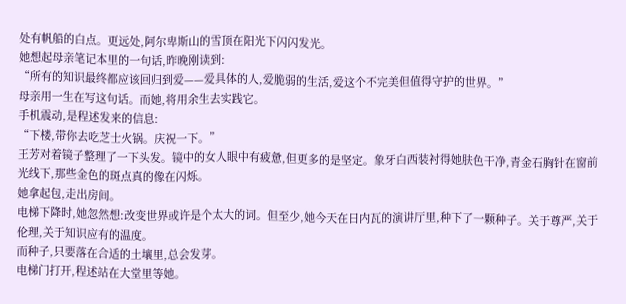处有帆船的白点。更远处,阿尔卑斯山的雪顶在阳光下闪闪发光。
她想起母亲笔记本里的一句话,昨晚刚读到:
“所有的知识最终都应该回归到爱——爱具体的人,爱脆弱的生活,爱这个不完美但值得守护的世界。”
母亲用一生在写这句话。而她,将用余生去实践它。
手机震动,是程述发来的信息:
“下楼,带你去吃芝士火锅。庆祝一下。”
王芳对着镜子整理了一下头发。镜中的女人眼中有疲惫,但更多的是坚定。象牙白西装衬得她肤色干净,青金石胸针在窗前光线下,那些金色的斑点真的像在闪烁。
她拿起包,走出房间。
电梯下降时,她忽然想:改变世界或许是个太大的词。但至少,她今天在日内瓦的演讲厅里,种下了一颗种子。关于尊严,关于伦理,关于知识应有的温度。
而种子,只要落在合适的土壤里,总会发芽。
电梯门打开,程述站在大堂里等她。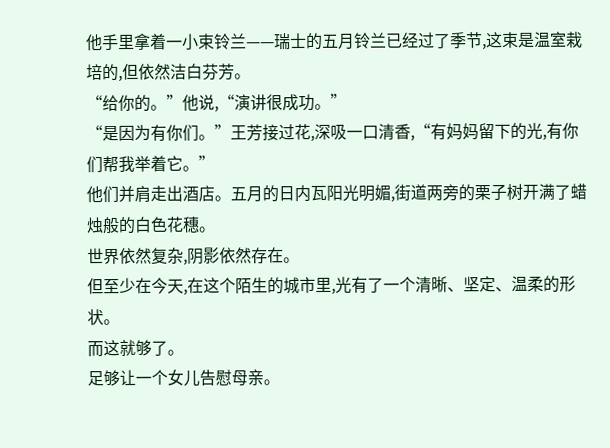他手里拿着一小束铃兰——瑞士的五月铃兰已经过了季节,这束是温室栽培的,但依然洁白芬芳。
“给你的。”他说,“演讲很成功。”
“是因为有你们。”王芳接过花,深吸一口清香,“有妈妈留下的光,有你们帮我举着它。”
他们并肩走出酒店。五月的日内瓦阳光明媚,街道两旁的栗子树开满了蜡烛般的白色花穗。
世界依然复杂,阴影依然存在。
但至少在今天,在这个陌生的城市里,光有了一个清晰、坚定、温柔的形状。
而这就够了。
足够让一个女儿告慰母亲。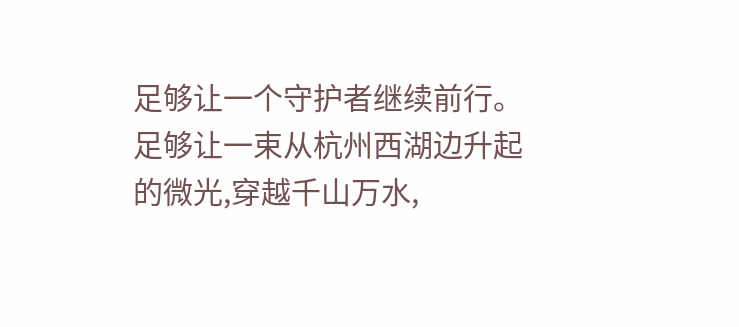足够让一个守护者继续前行。
足够让一束从杭州西湖边升起的微光,穿越千山万水,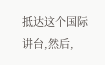抵达这个国际讲台,然后,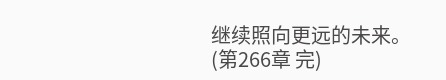继续照向更远的未来。
(第266章 完)